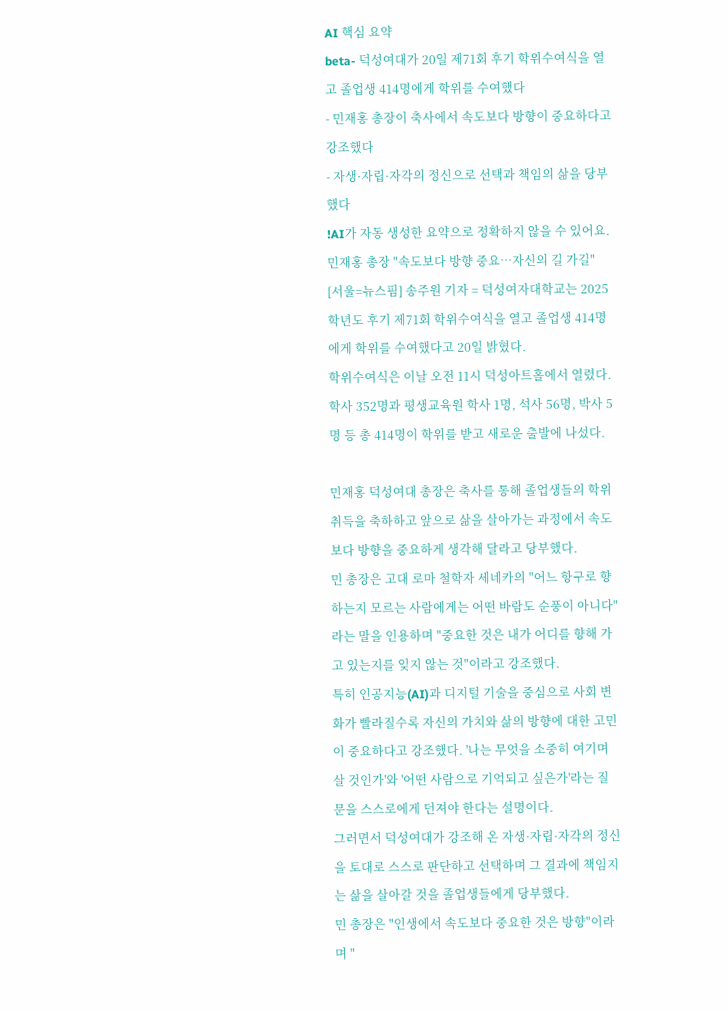AI 핵심 요약
beta- 덕성여대가 20일 제71회 후기 학위수여식을 열고 졸업생 414명에게 학위를 수여했다
- 민재홍 총장이 축사에서 속도보다 방향이 중요하다고 강조했다
- 자생·자립·자각의 정신으로 선택과 책임의 삶을 당부했다
!AI가 자동 생성한 요약으로 정확하지 않을 수 있어요.
민재홍 총장 "속도보다 방향 중요…자신의 길 가길"
[서울=뉴스핌] 송주원 기자 = 덕성여자대학교는 2025학년도 후기 제71회 학위수여식을 열고 졸업생 414명에게 학위를 수여했다고 20일 밝혔다.
학위수여식은 이날 오전 11시 덕성아트홀에서 열렸다. 학사 352명과 평생교육원 학사 1명, 석사 56명, 박사 5명 등 총 414명이 학위를 받고 새로운 출발에 나섰다.

민재홍 덕성여대 총장은 축사를 통해 졸업생들의 학위 취득을 축하하고 앞으로 삶을 살아가는 과정에서 속도보다 방향을 중요하게 생각해 달라고 당부했다.
민 총장은 고대 로마 철학자 세네카의 "어느 항구로 향하는지 모르는 사람에게는 어떤 바람도 순풍이 아니다"라는 말을 인용하며 "중요한 것은 내가 어디를 향해 가고 있는지를 잊지 않는 것"이라고 강조했다.
특히 인공지능(AI)과 디지털 기술을 중심으로 사회 변화가 빨라질수록 자신의 가치와 삶의 방향에 대한 고민이 중요하다고 강조했다. '나는 무엇을 소중히 여기며 살 것인가'와 '어떤 사람으로 기억되고 싶은가'라는 질문을 스스로에게 던져야 한다는 설명이다.
그러면서 덕성여대가 강조해 온 자생·자립·자각의 정신을 토대로 스스로 판단하고 선택하며 그 결과에 책임지는 삶을 살아갈 것을 졸업생들에게 당부했다.
민 총장은 "인생에서 속도보다 중요한 것은 방향"이라며 "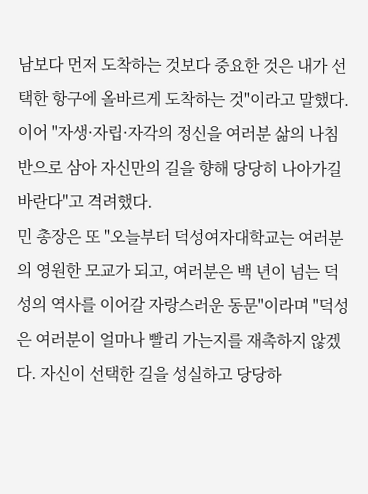남보다 먼저 도착하는 것보다 중요한 것은 내가 선택한 항구에 올바르게 도착하는 것"이라고 말했다.
이어 "자생·자립·자각의 정신을 여러분 삶의 나침반으로 삼아 자신만의 길을 향해 당당히 나아가길 바란다"고 격려했다.
민 총장은 또 "오늘부터 덕성여자대학교는 여러분의 영원한 모교가 되고, 여러분은 백 년이 넘는 덕성의 역사를 이어갈 자랑스러운 동문"이라며 "덕성은 여러분이 얼마나 빨리 가는지를 재촉하지 않겠다. 자신이 선택한 길을 성실하고 당당하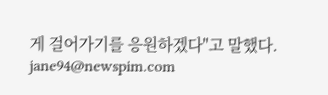게 걸어가기를 응원하겠다"고 말했다.
jane94@newspim.com